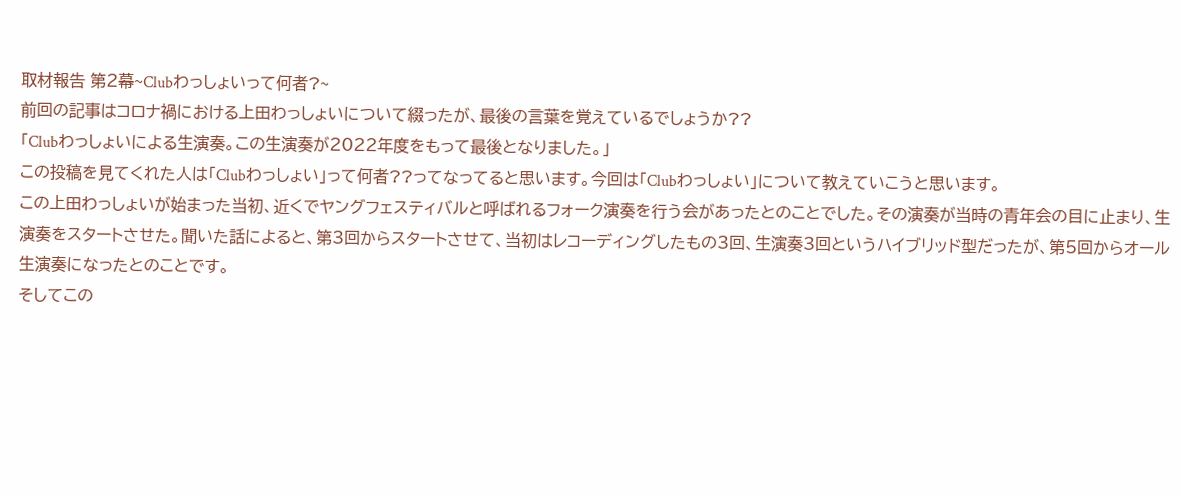取材報告 第2幕~Clubわっしょいって何者?~
前回の記事はコロナ禍における上田わっしょいについて綴ったが、最後の言葉を覚えているでしょうか??
「Clubわっしょいによる生演奏。この生演奏が2022年度をもって最後となりました。」
この投稿を見てくれた人は「Clubわっしょい」って何者??ってなってると思います。今回は「Clubわっしょい」について教えていこうと思います。
この上田わっしょいが始まった当初、近くでヤングフェスティバルと呼ばれるフォーク演奏を行う会があったとのことでした。その演奏が当時の青年会の目に止まり、生演奏をスタートさせた。聞いた話によると、第3回からスタートさせて、当初はレコーディングしたもの3回、生演奏3回というハイブリッド型だったが、第5回からオール生演奏になったとのことです。
そしてこの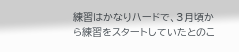練習はかなりハードで、3月頃から練習をスタートしていたとのこ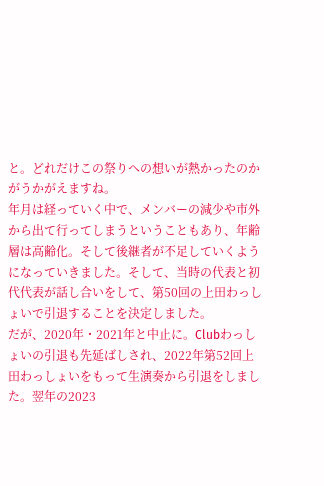と。どれだけこの祭りへの想いが熱かったのかがうかがえますね。
年月は経っていく中で、メンバーの減少や市外から出て行ってしまうということもあり、年齢層は高齢化。そして後継者が不足していくようになっていきました。そして、当時の代表と初代代表が話し合いをして、第50回の上田わっしょいで引退することを決定しました。
だが、2020年・2021年と中止に。Clubわっしょいの引退も先延ばしされ、2022年第52回上田わっしょいをもって生演奏から引退をしました。翌年の2023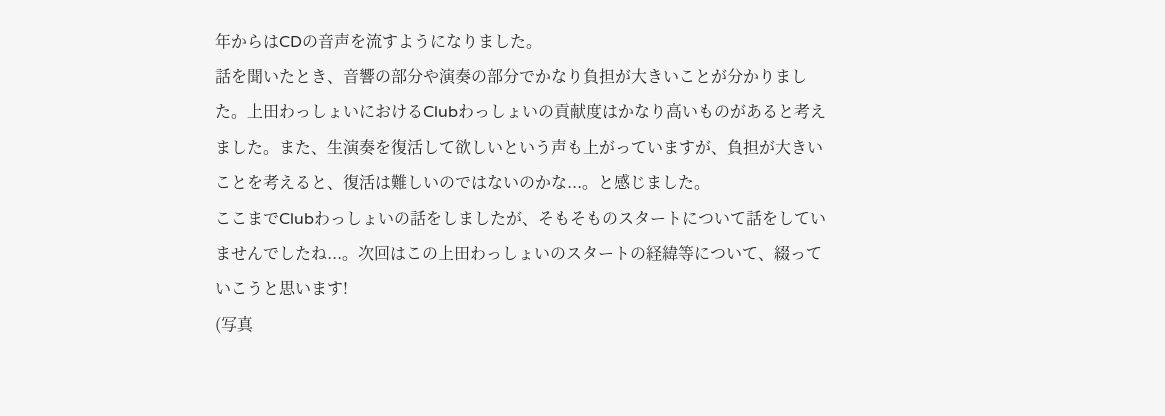年からはCDの音声を流すようになりました。
話を聞いたとき、音響の部分や演奏の部分でかなり負担が大きいことが分かりました。上田わっしょいにおけるClubわっしょいの貢献度はかなり高いものがあると考えました。また、生演奏を復活して欲しいという声も上がっていますが、負担が大きいことを考えると、復活は難しいのではないのかな...。と感じました。
ここまでClubわっしょいの話をしましたが、そもそものスタートについて話をしていませんでしたね...。次回はこの上田わっしょいのスタートの経緯等について、綴っていこうと思います!
(写真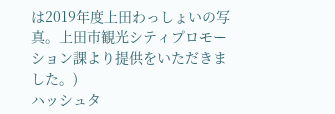は2019年度上田わっしょいの写真。上田市観光シティプロモーション課より提供をいただきました。)
ハッシュタ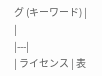グ (キーワード) | |
|---|
| ライセンス | 表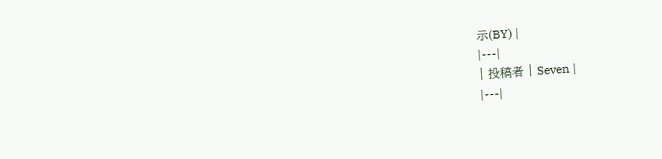示(BY) |
|---|
| 投稿者 | Seven |
|---|